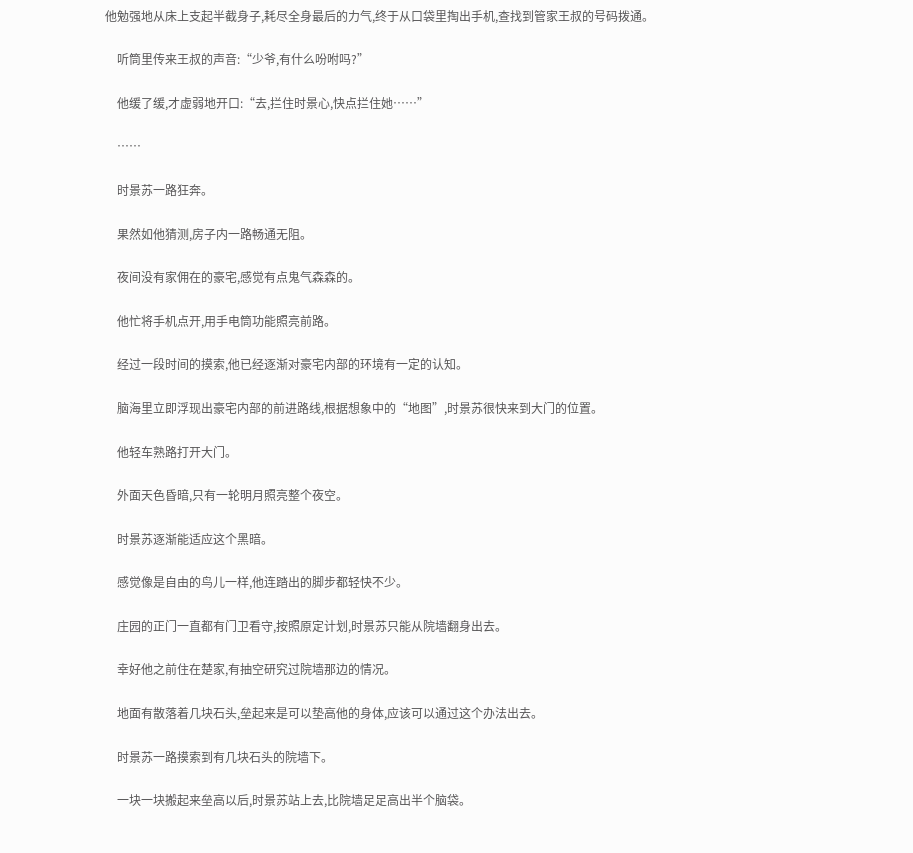他勉强地从床上支起半截身子,耗尽全身最后的力气,终于从口袋里掏出手机,查找到管家王叔的号码拨通。

    听筒里传来王叔的声音:“少爷,有什么吩咐吗?”

    他缓了缓,才虚弱地开口:“去,拦住时景心,快点拦住她……”

    ……

    时景苏一路狂奔。

    果然如他猜测,房子内一路畅通无阻。

    夜间没有家佣在的豪宅,感觉有点鬼气森森的。

    他忙将手机点开,用手电筒功能照亮前路。

    经过一段时间的摸索,他已经逐渐对豪宅内部的环境有一定的认知。

    脑海里立即浮现出豪宅内部的前进路线,根据想象中的“地图”,时景苏很快来到大门的位置。

    他轻车熟路打开大门。

    外面天色昏暗,只有一轮明月照亮整个夜空。

    时景苏逐渐能适应这个黑暗。

    感觉像是自由的鸟儿一样,他连踏出的脚步都轻快不少。

    庄园的正门一直都有门卫看守,按照原定计划,时景苏只能从院墙翻身出去。

    幸好他之前住在楚家,有抽空研究过院墙那边的情况。

    地面有散落着几块石头,垒起来是可以垫高他的身体,应该可以通过这个办法出去。

    时景苏一路摸索到有几块石头的院墙下。

    一块一块搬起来垒高以后,时景苏站上去,比院墙足足高出半个脑袋。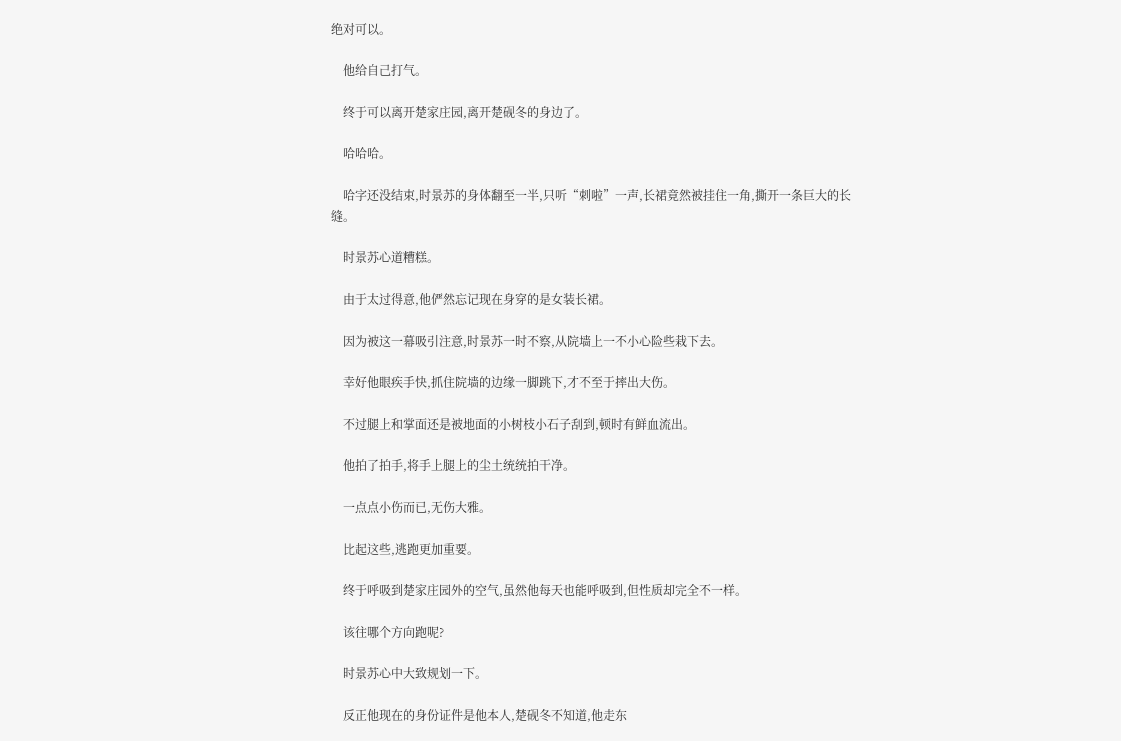绝对可以。

    他给自己打气。

    终于可以离开楚家庄园,离开楚砚冬的身边了。

    哈哈哈。

    哈字还没结束,时景苏的身体翻至一半,只听“刺啦”一声,长裙竟然被挂住一角,撕开一条巨大的长缝。

    时景苏心道糟糕。

    由于太过得意,他俨然忘记现在身穿的是女装长裙。

    因为被这一幕吸引注意,时景苏一时不察,从院墙上一不小心险些栽下去。

    幸好他眼疾手快,抓住院墙的边缘一脚跳下,才不至于摔出大伤。

    不过腿上和掌面还是被地面的小树枝小石子刮到,顿时有鲜血流出。

    他拍了拍手,将手上腿上的尘土统统拍干净。

    一点点小伤而已,无伤大雅。

    比起这些,逃跑更加重要。

    终于呼吸到楚家庄园外的空气,虽然他每天也能呼吸到,但性质却完全不一样。

    该往哪个方向跑呢?

    时景苏心中大致规划一下。

    反正他现在的身份证件是他本人,楚砚冬不知道,他走东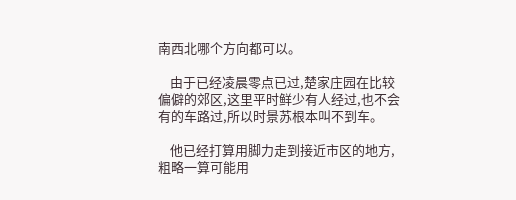南西北哪个方向都可以。

    由于已经凌晨零点已过,楚家庄园在比较偏僻的郊区,这里平时鲜少有人经过,也不会有的车路过,所以时景苏根本叫不到车。

    他已经打算用脚力走到接近市区的地方,粗略一算可能用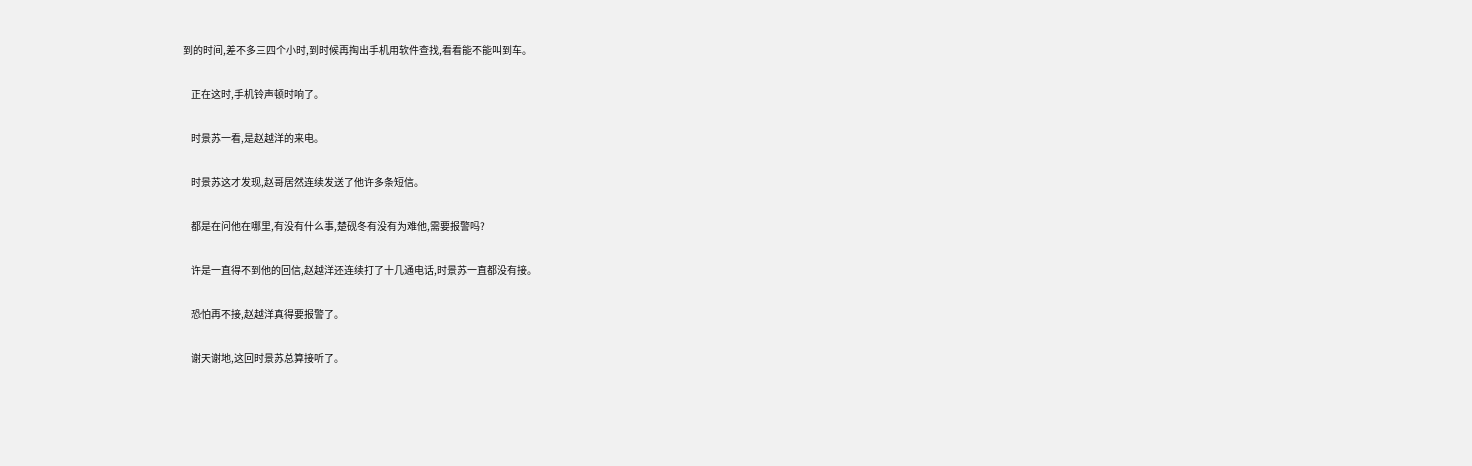到的时间,差不多三四个小时,到时候再掏出手机用软件查找,看看能不能叫到车。

    正在这时,手机铃声顿时响了。

    时景苏一看,是赵越洋的来电。

    时景苏这才发现,赵哥居然连续发送了他许多条短信。

    都是在问他在哪里,有没有什么事,楚砚冬有没有为难他,需要报警吗?

    许是一直得不到他的回信,赵越洋还连续打了十几通电话,时景苏一直都没有接。

    恐怕再不接,赵越洋真得要报警了。

    谢天谢地,这回时景苏总算接听了。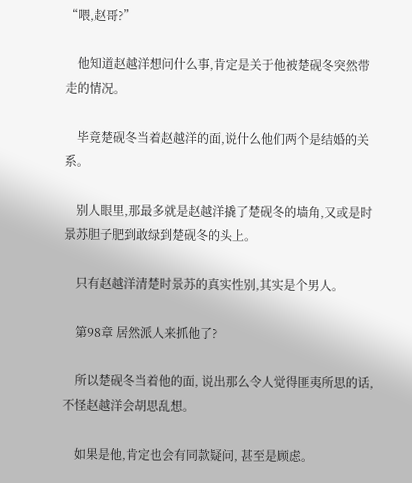“喂,赵哥?”

    他知道赵越洋想问什么事,肯定是关于他被楚砚冬突然带走的情况。

    毕竟楚砚冬当着赵越洋的面,说什么他们两个是结婚的关系。

    别人眼里,那最多就是赵越洋撬了楚砚冬的墙角,又或是时景苏胆子肥到敢绿到楚砚冬的头上。

    只有赵越洋清楚时景苏的真实性别,其实是个男人。

    第98章 居然派人来抓他了?

    所以楚砚冬当着他的面, 说出那么令人觉得匪夷所思的话,不怪赵越洋会胡思乱想。

    如果是他,肯定也会有同款疑问, 甚至是顾虑。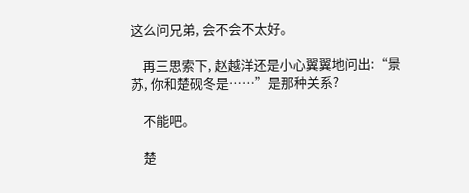这么问兄弟, 会不会不太好。

    再三思索下, 赵越洋还是小心翼翼地问出:“景苏, 你和楚砚冬是……”是那种关系?

    不能吧。

    楚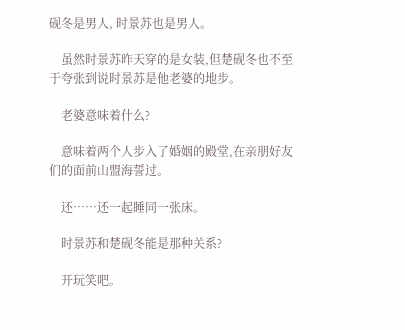砚冬是男人, 时景苏也是男人。

    虽然时景苏昨天穿的是女装,但楚砚冬也不至于夸张到说时景苏是他老婆的地步。

    老婆意味着什么?

    意味着两个人步入了婚姻的殿堂,在亲朋好友们的面前山盟海誓过。

    还……还一起睡同一张床。

    时景苏和楚砚冬能是那种关系?

    开玩笑吧。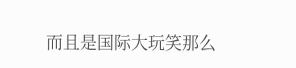而且是国际大玩笑那么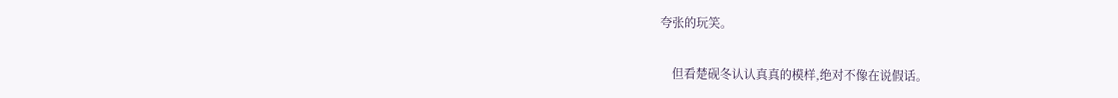夸张的玩笑。

    但看楚砚冬认认真真的模样,绝对不像在说假话。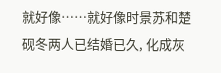就好像……就好像时景苏和楚砚冬两人已结婚已久, 化成灰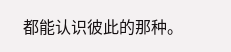都能认识彼此的那种。